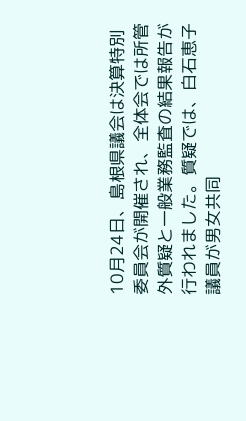10月24日、島根県議会は決算特別委員会が開催され、全体会では所管外質疑と一般業務監査の結果報告が行われました。質疑では、白石恵子議員が男女共同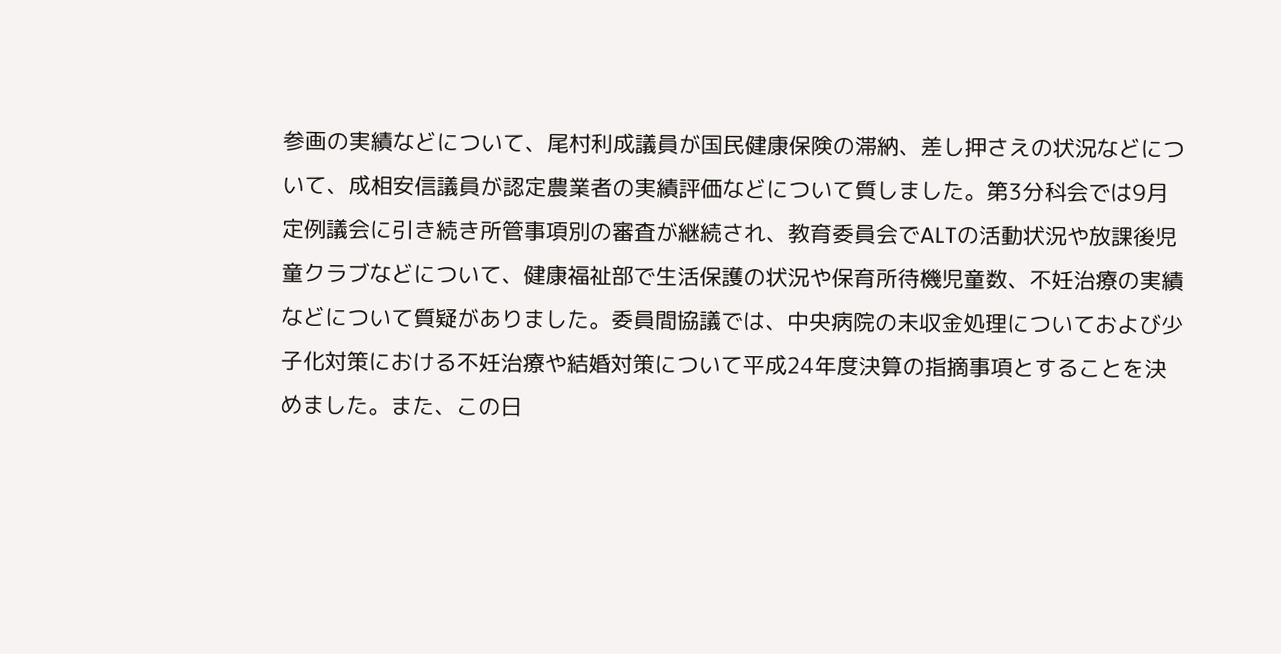参画の実績などについて、尾村利成議員が国民健康保険の滞納、差し押さえの状況などについて、成相安信議員が認定農業者の実績評価などについて質しました。第3分科会では9月定例議会に引き続き所管事項別の審査が継続され、教育委員会でALTの活動状況や放課後児童クラブなどについて、健康福祉部で生活保護の状況や保育所待機児童数、不妊治療の実績などについて質疑がありました。委員間協議では、中央病院の未収金処理についておよび少子化対策における不妊治療や結婚対策について平成24年度決算の指摘事項とすることを決めました。また、この日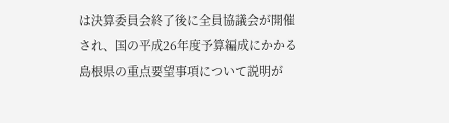は決算委員会終了後に全員協議会が開催され、国の平成26年度予算編成にかかる島根県の重点要望事項について説明が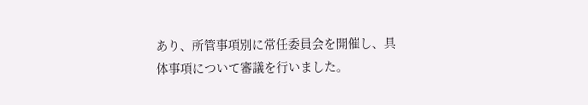あり、所管事項別に常任委員会を開催し、具体事項について審議を行いました。